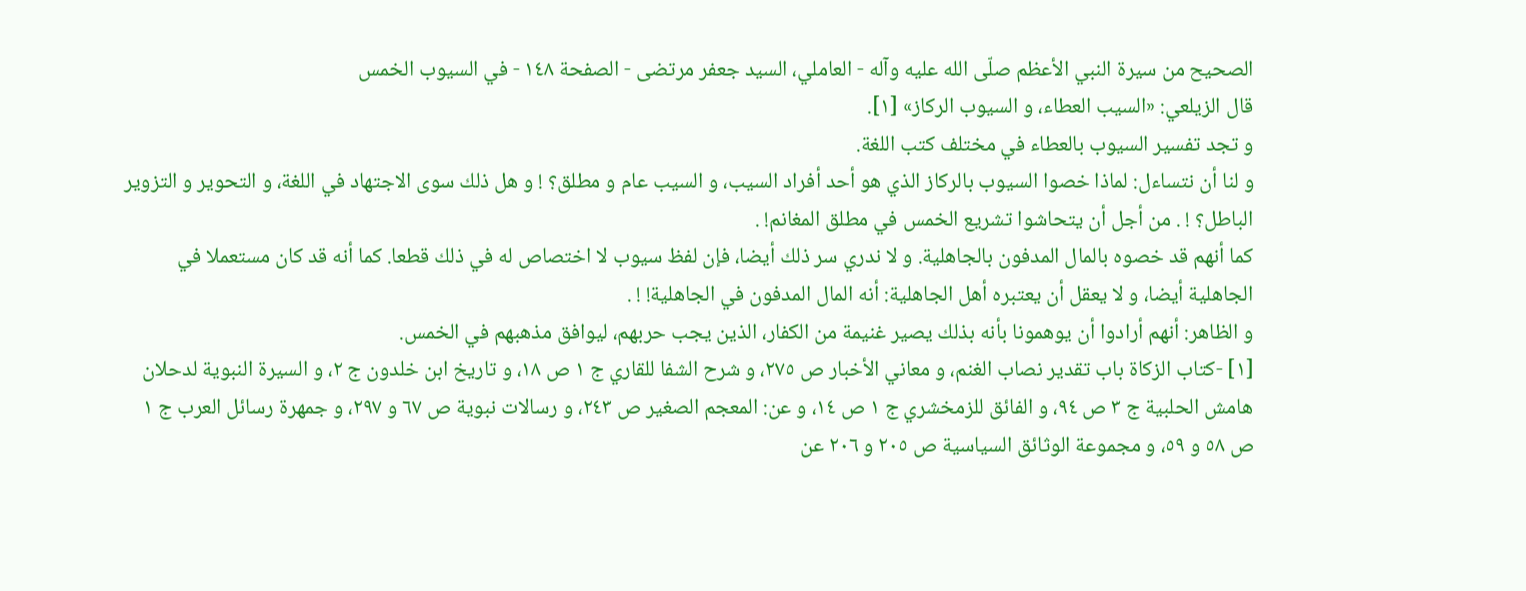الصحيح من سيرة النبي الأعظم صلّى الله عليه وآله - العاملي، السيد جعفر مرتضى - الصفحة ١٤٨ - في السيوب الخمس
قال الزيلعي: «السيب العطاء، و السيوب الركاز» [١].
و تجد تفسير السيوب بالعطاء في مختلف كتب اللغة.
و لنا أن نتساءل: لماذا خصوا السيوب بالركاز الذي هو أحد أفراد السيب، و السيب عام و مطلق؟ ! و هل ذلك سوى الاجتهاد في اللغة، و التحوير و التزوير الباطل؟ ! . من أجل أن يتحاشوا تشريع الخمس في مطلق المغانم! .
كما أنهم قد خصوه بالمال المدفون بالجاهلية. و لا ندري سر ذلك أيضا، فإن لفظ سيوب لا اختصاص له في ذلك قطعا. كما أنه قد كان مستعملا في الجاهلية أيضا، و لا يعقل أن يعتبره أهل الجاهلية: أنه المال المدفون في الجاهلية! ! .
و الظاهر: أنهم أرادوا أن يوهمونا بأنه بذلك يصير غنيمة من الكفار، الذين يجب حربهم، ليوافق مذهبهم في الخمس.
[١] -كتاب الزكاة باب تقدير نصاب الغنم، و معاني الأخبار ص ٢٧٥، و شرح الشفا للقاري ج ١ ص ١٨، و تاريخ ابن خلدون ج ٢، و السيرة النبوية لدحلان هامش الحلبية ج ٣ ص ٩٤، و الفائق للزمخشري ج ١ ص ١٤، و عن: المعجم الصغير ص ٢٤٣، و رسالات نبوية ص ٦٧ و ٢٩٧، و جمهرة رسائل العرب ج ١ ص ٥٨ و ٥٩، و مجموعة الوثائق السياسية ص ٢٠٥ و ٢٠٦ عن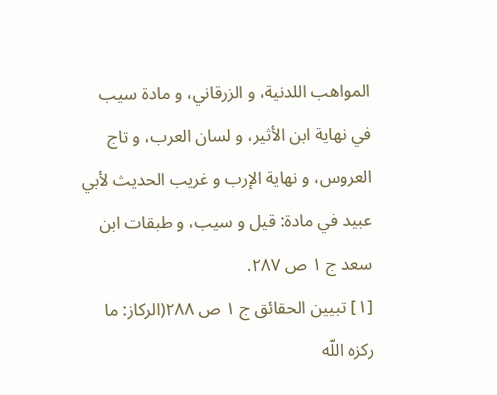المواهب اللدنية، و الزرقاني، و مادة سيب في نهاية ابن الأثير، و لسان العرب، و تاج العروس، و نهاية الإرب و غريب الحديث لأبي عبيد في مادة: قيل و سيب، و طبقات ابن سعد ج ١ ص ٢٨٧.
[١] تبيين الحقائق ج ١ ص ٢٨٨(الركاز: ما ركزه اللّه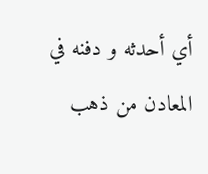أي أحدثه و دفنه في المعادن من ذهب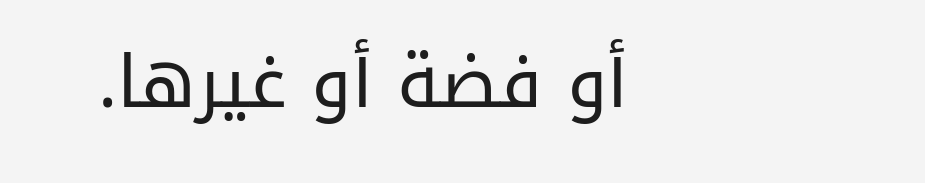أو فضة أو غيرها.